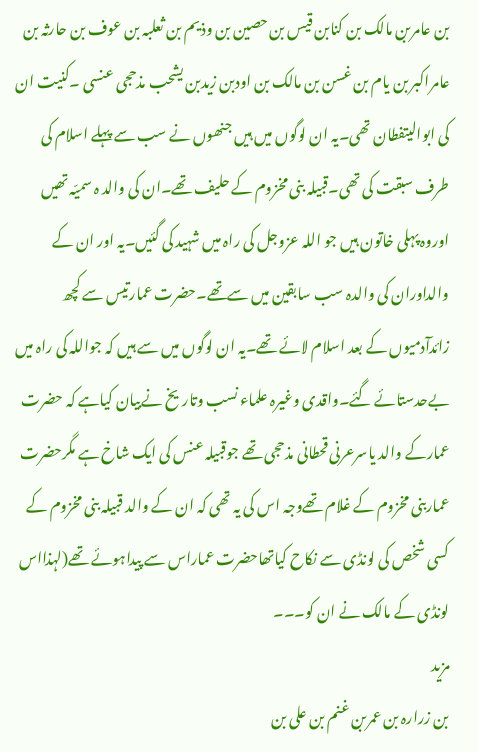بن عامربن مالک بن کنابن قیس بن حصین بن وذیم بن ثعلبہ بن عوف بن حارثہ بن عامراکبر بن یام بن غسن بن مالک بن اودبن زیدبن یشحب مذحجی عنسی ۔کنیت ان کی ابوالیتفطان تھی۔یہ ان لوگوں میں ہیں جنھوں نے سب سے پہلے اسلام کی طرف سبقت کی تھی۔قبیلہ بنی مخزوم کے حلیف تھے۔ان کی والد ہ سمیّہ تھیں اوروہ پہلی خاتون ہیں جو اللہ عزوجل کی راہ میں شہید کی گئیں۔یہ اور ان کے والداوران کی والدہ سب سابقین میں سےتھے۔حضرت عمارتیس سے کچھ زائدآدمیوں کے بعد اسلام لائے تھے۔یہ ان لوگوں میں سے ہیں کہ جواللہ کی راہ میں بےحدستائے گئے۔واقدی وغیرہ علماء نسب وتاریخ نےبیان کیاہے کہ حضرت عمارکے والد یاسرعرنی قحطانی مذحجی تھے جوقبیلہ عنس کی ایک شاخ ہے مگرحضرت عماربنی مخزوم کے غلام تھےوجہ اس کی یہ تھی کہ ان کے والد قبیلہ بنی مخزوم کے کسی شخص کی لونڈی سے نکاح کیاتھاحضرت عماراس سے پیداہوئے تھے(لہذااس لونڈی کے مالک نے ان کو۔۔۔
مزید
بن زرارہ بن عمربن غنم بن علی بن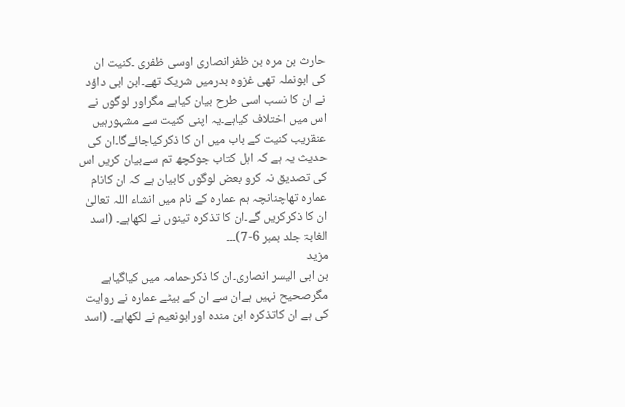حارث بن مرہ بن ظفرانصاری اوسی ظفری ۔کنیت ان کی ابونملہ تھی غزوہ بدرمیں شریک تھے۔ابن ابی داؤد نے ان کا نسب اسی طرح بیان کیاہے مگراور لوگوں نے اس میں اختلاف کیاہے۔یہ اپنی کنیت سے مشہورہیں عنقریب کنیت کے باب میں ان کا ذکرکیاجائےگا۔ان کی حدیث یہ ہے کہ اہل کتاب جوکچھ تم سےبیان کریں اس کی تصدیق نہ کرو بعض لوگوں کابیان ہے کہ ان کانام عمارہ تھاچنانچہ ہم عمارہ کے نام میں انشاء اللہ تعالیٰ ان کا ذکرکریں گے۔ان کا تذکرہ تینوں نے لکھاہے۔ (اسد الغابۃ جلد بمبر 6-7)۔۔۔
مزید
بن ابی الیسر انصاری۔ان کا ذکرحمامہ میں کیاگیاہے مگرصحیح نہیں ہےان سے ان کے بیٹے عمارہ نے روایت کی ہے ان کاتذکرہ ابن مندہ اورابونعیم نے لکھاہے۔ (اسد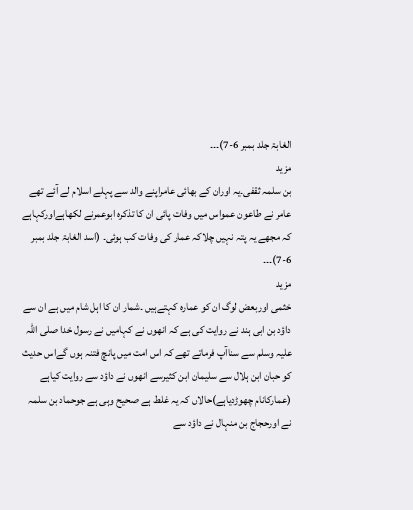الغابۃ جلد بمبر 6-7)۔۔۔
مزید
بن سلمہ ثقفی۔یہ اوران کے بھائی عامراپنے والد سے پہلے اسلام لے آئے تھے عامر نے طاعون عمواس میں وفات پائی ان کا تذکرہ ابوعمرنے لکھاہےاورکہاہے کہ مجھے یہ پتہ نہیں چلاکہ عمار کی وفات کب ہوئی۔ (اسد الغابۃ جلد بمبر 6-7)۔۔۔
مزید
خثمی اوربعض لوگ ان کو عمارہ کہتےہیں ۔شمار ان کا اہل شام میں ہے ان سے داؤد بن ابی ہند نے روایت کی ہے کہ انھوں نے کہامیں نے رسول خدا صلی اللہ علیہ وسلم سے سناآپ فرماتے تھے کہ اس امت میں پانچ فتنہ ہوں گےاس حدیث کو حبان ابن ہلال سے سلیمان ابن کثیرسے انھوں نے داؤد سے روایت کیاہے (عمارکانام چھوڑدیاہے)حالاں کہ یہ غلط ہے صحیح وہی ہے جوحماد بن سلمہ نے اورحجاج بن منہال نے داؤد سے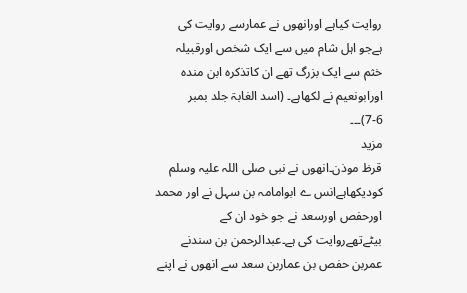روایت کیاہے اورانھوں نے عمارسے روایت کی ہےجو اہل شام میں سے ایک شخص اورقبیلہ خثم سے ایک بزرگ تھے ان کاتذکرہ ابن مندہ اورابونعیم نے لکھاہے۔ (اسد الغابۃ جلد بمبر 6-7)۔۔۔
مزید
قرظ موذن۔انھوں نے نبی صلی اللہ علیہ وسلم کودیکھاہےانس ے ابوامامہ بن سہل نے اور محمد اورحفص اورسعد نے جو خود ان کے بیٹےتھےروایت کی ہے۔عبدالرحمن بن سندنے عمربن حفص بن عماربن سعد سے انھوں نے اپنے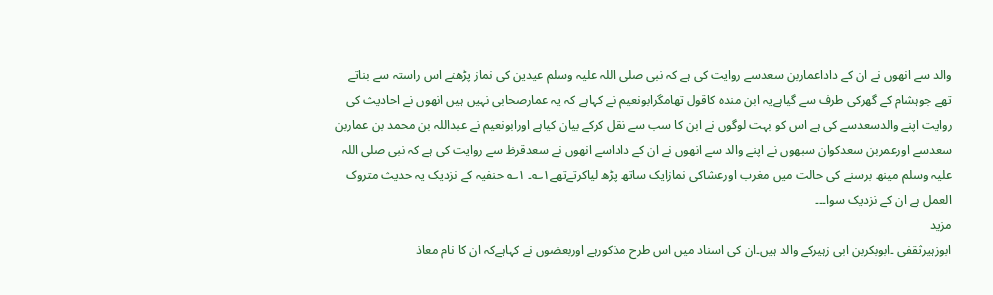والد سے انھوں نے ان کے داداعماربن سعدسے روایت کی ہے کہ نبی صلی اللہ علیہ وسلم عیدین کی نماز پڑھنے اس راستہ سے بناتے تھے جوہشام کے گھرکی طرف سے گیاہےیہ ابن مندہ کاقول تھامگرابونعیم نے کہاہے کہ یہ عمارصحابی نہیں ہیں انھوں نے احادیث کی روایت اپنے والدسعدسے کی ہے اس کو بہت لوگوں نے ابن کا سب سے نقل کرکے بیان کیاہے اورابونعیم نے عبداللہ بن محمد بن عماربن سعدسے اورعمربن سعدکوان سبھوں نے اپنے والد سے انھوں نے ان کے داداسے انھوں نے سعدقرظ سے روایت کی ہے کہ نبی صلی اللہ علیہ وسلم مینھ برسنے کی حالت میں مغرب اورعشاکی نمازایک ساتھ پڑھ لیاکرتےتھے۱؎۔ ۱؎ حنفیہ کے نزدیک یہ حدیث متروک العمل ہے ان کے نزدیک سوا۔۔۔
مزید
ابوزہیرثقفی ۔ابوبکربن ابی زہیرکے والد ہیں۔ان کی اسناد میں اس طرح مذکورہے اوربعضوں نے کہاہےکہ ان کا نام معاذ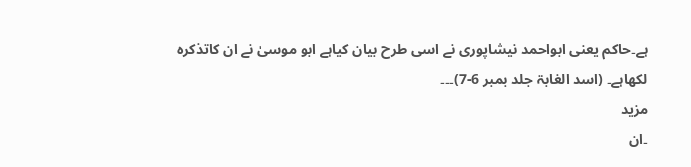ہے۔حاکم یعنی ابواحمد نیشاپوری نے اسی طرح بیان کیاہے ابو موسیٰ نے ان کاتذکرہ لکھاہے۔ (اسد الغابۃ جلد بمبر 6-7)۔۔۔
مزید
۔ان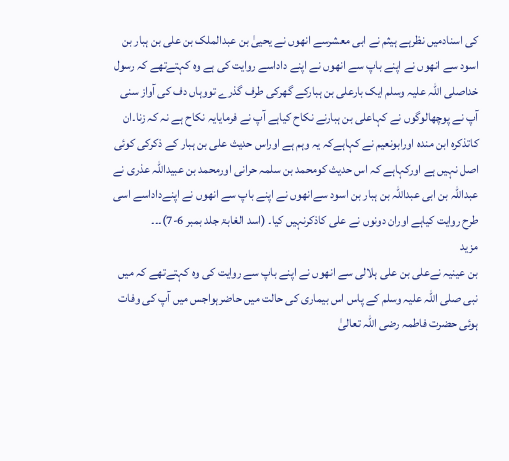کی اسنادمیں نظرہے ہیثم نے ابی معشرسے انھوں نے یحییٰ بن عبدالملک بن علی بن ہبار بن اسود سے انھوں نے اپنے باپ سے انھوں نے اپنے داداسے روایت کی ہے وہ کہتےتھے کہ رسول خداصلی اللہ علیہ وسلم ایک بارعلی بن ہبارکے گھرکی طرف گذرے تووہاں دف کی آواز سنی آپ نے پوچھالوگوں نے کہاعلی بن ہبارنے نکاح کیاہے آپ نے فرمایایہ نکاح ہے نہ کہ زنا۔ان کاتذکرہ ابن مندہ اورابونعیم نے کہاہےکہ یہ وہم ہے اوراس حدیث علی بن ہبار کے ذکرکی کوئی اصل نہیں ہے اورکہاہے کہ اس حدیث کومحمد بن سلمہ حرانی اورمحمد بن عبیداللہ عذری نے عبداللہ بن ابی عبداللہ بن ہبار بن اسود سےانھوں نے اپنے باپ سے انھوں نے اپنےداداسے اسی طرح روایت کیاہے اوران دونوں نے علی کاذکرنہیں کیا۔ (اسد الغابۃ جلد بمبر 6-7)۔۔۔
مزید
بن عینیہ نےعلی بن علی ہلالی سے انھوں نے اپنے باپ سے روایت کی وہ کہتےتھے کہ میں نبی صلی اللہ علیہ وسلم کے پاس اس بیماری کی حالت میں حاضرہواجس میں آپ کی وفات ہوئی حضرت فاطمہ رضی اللہ تعالیٰ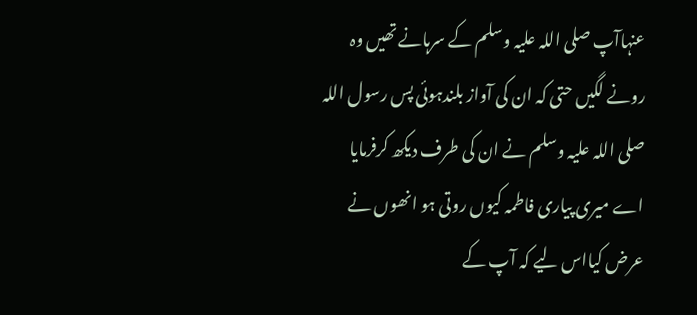عنہاآپ صلی اللہ علیہ وسلم کے سرہانے تھیں وہ رونے لگیں حتی کہ ان کی آواز بلندہوئی پس رسول اللہ صلی اللہ علیہ وسلم نے ان کی طرف دیکھ کرفرمایا اے میری پیاری فاطمہ کیوں روتی ہو انھوں نے عرض کیااس لیے کہ آپ کے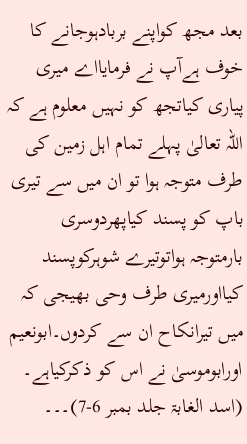بعد مجھ کواپنے بربادہوجانے کا خوف ہےآپ نے فرمایااے میری پیاری کیاتجھ کو نہیں معلوم ہے کہ اللہ تعالیٰ پہلے تمام اہل زمین کی طرف متوجہ ہوا تو ان میں سے تیری باپ کو پسند کیاپھردوسری بارمتوجہ ہواتوتیرے شوہرکوپسند کیااورمیری طرف وحی بھیجی کہ میں تیرانکاح ان سے کردوں۔ابونعیم اورابوموسیٰ نے اس کو ذکرکیاہے۔ (اسد الغابۃ جلد بمبر 6-7)۔۔۔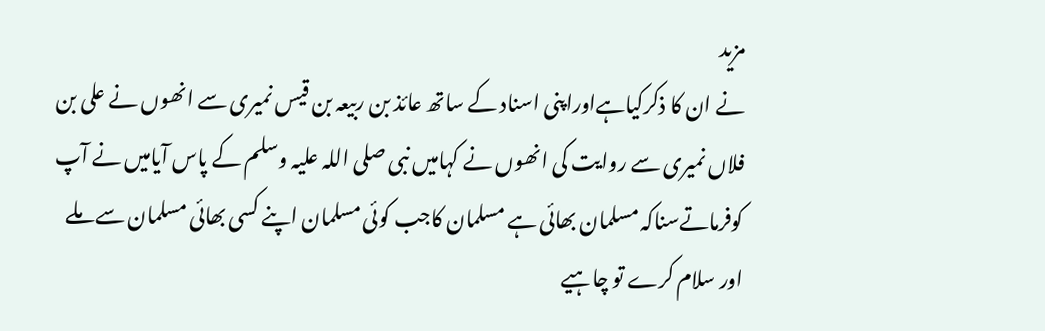مزید
نے ان کا ذکرکیاہےاوراپنی اسناد کے ساتھ عائذ بن ربیعہ بن قیس نمیری سے انھوں نے علی بن فلاں نمیری سے روایت کی انھوں نے کہامیں نبی صلی اللہ علیہ وسلم کے پاس آیامیں نے آپ کوفرماتےسناکہ مسلمان بھائی ہے مسلمان کاجب کوئی مسلمان اپنے کسی بھائی مسلمان سے ملے اور سلام کرے تو چاہیے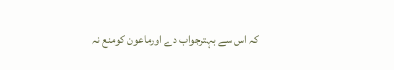کہ اس سے بہترجواب دے اورماعون کومنع نہ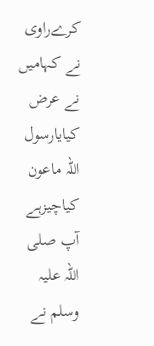کرےراوی نے کہامیں نے عرض کیایارسول اللہ ماعون کیاچیزہے آپ صلی اللہ علیہ وسلم نے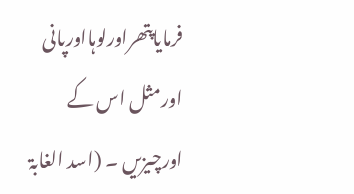فرمایاپتھراورلوہااورپانی اورمثل اس کے اورچیزیں ۔ (اسد الغابۃ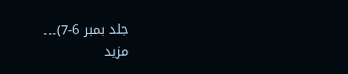جلد بمبر 6-7)۔۔۔
مزید